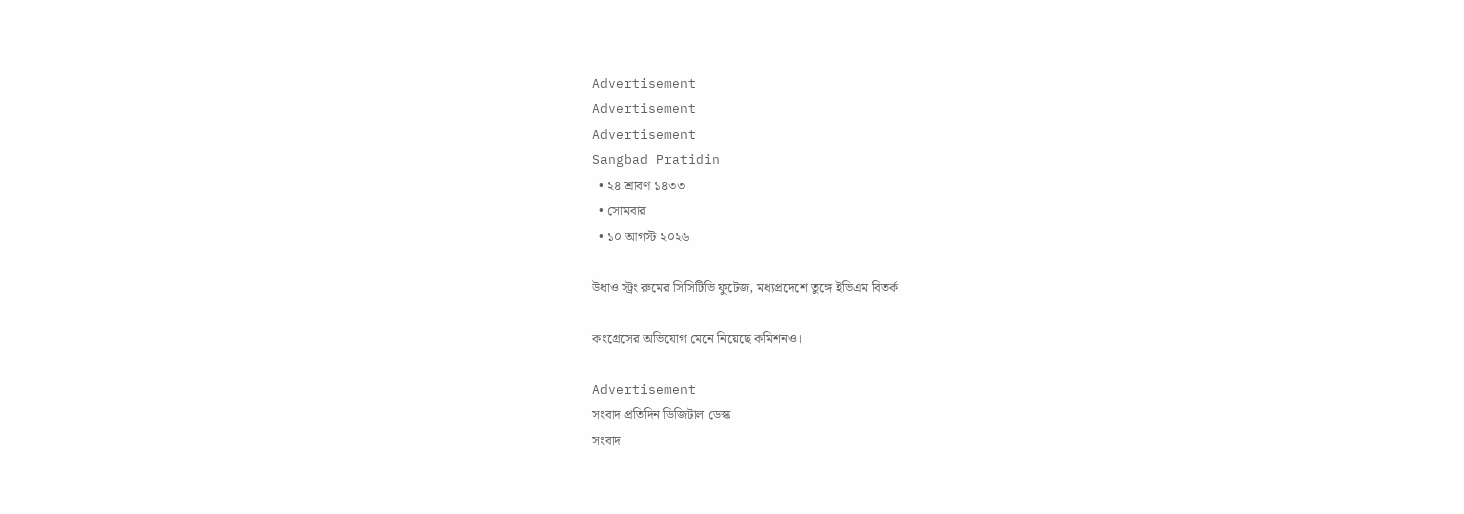Advertisement
Advertisement
Advertisement
Sangbad Pratidin
  • ২৪ শ্রাবণ ১৪৩৩
  • সোমবার
  • ১০ আগস্ট ২০২৬

উধাও স্ট্রং রুমের সিসিটিভি ফুটেজ, মধ্যপ্রদেশে তুঙ্গে ইভিএম বিতর্ক

কংগ্রেসের অভিযোগ মেনে নিয়েছে কমিশনও।

Advertisement
সংবাদ প্রতিদিন ডিজিটাল ডেস্ক
সংবাদ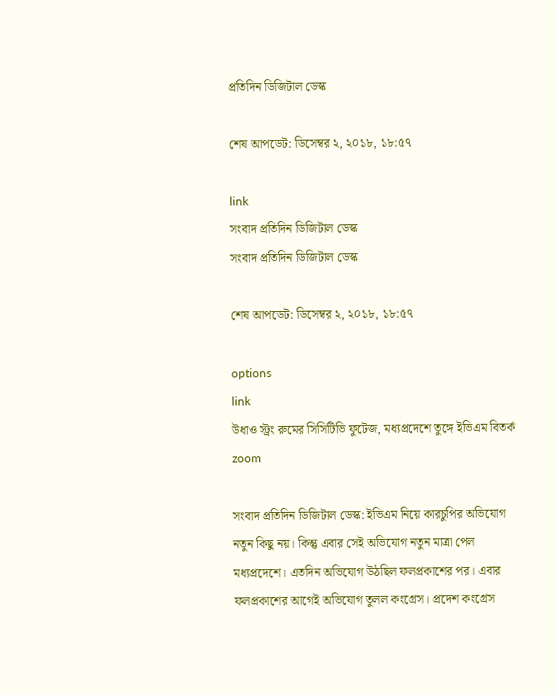প্রতিদিন ডিজিটাল ডেস্ক

শেষ আপডেট: ডিসেম্বর ২, ২০১৮, ১৮:৫৭

link
সংবাদ প্রতিদিন ডিজিটাল ডেস্ক
সংবাদ প্রতিদিন ডিজিটাল ডেস্ক

শেষ আপডেট: ডিসেম্বর ২, ২০১৮, ১৮:৫৭

options
link
উধাও স্ট্রং রুমের সিসিটিভি ফুটেজ, মধ্যপ্রদেশে তুঙ্গে ইভিএম বিতর্ক zoom

সংবাদ প্রতিদিন ডিজিটাল ডেস্ক: ইভিএম নিয়ে কারচুপির অভিযোগ নতুন কিছু নয়। কিন্তু এবার সেই অভিযোগ নতুন মাত্রা পেল মধ্যপ্রদেশে। এতদিন অভিযোগ উঠছিল ফলপ্রকাশের পর। এবার ফলপ্রকাশের আগেই অভিযোগ তুলল কংগ্রেস। প্রদেশ কংগ্রেস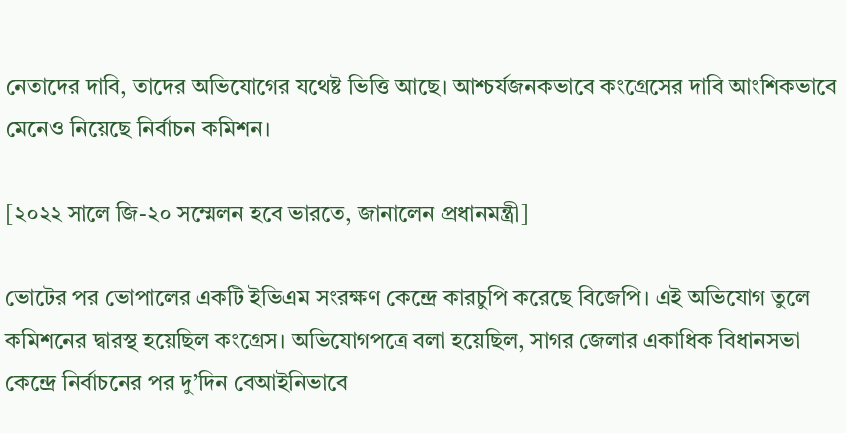নেতাদের দাবি, তাদের অভিযোগের যথেষ্ট ভিত্তি আছে। আশ্চর্যজনকভাবে কংগ্রেসের দাবি আংশিকভাবে মেনেও নিয়েছে নির্বাচন কমিশন।

[২০২২ সালে জি-২০ সম্মেলন হবে ভারতে, জানালেন প্রধানমন্ত্রী]

ভোটের পর ভোপালের একটি ইভিএম সংরক্ষণ কেন্দ্রে কারচুপি করেছে বিজেপি। এই অভিযোগ তুলে কমিশনের দ্বারস্থ হয়েছিল কংগ্রেস। অভিযোগপত্রে বলা হয়েছিল, সাগর জেলার একাধিক বিধানসভা কেন্দ্রে নির্বাচনের পর দু’দিন বেআইনিভাবে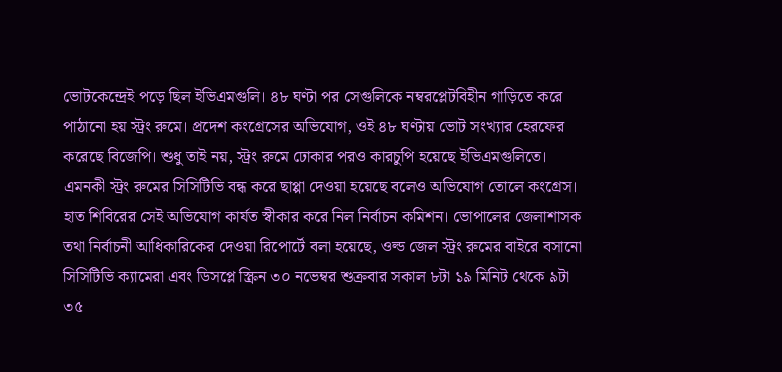ভোটকেন্দ্রেই পড়ে ছিল ইভিএমগুলি। ৪৮ ঘণ্টা পর সেগুলিকে নম্বরপ্লেটবিহীন গাড়িতে করে পাঠানো হয় স্ট্রং রুমে। প্রদেশ কংগ্রেসের অভিযোগ, ওই ৪৮ ঘণ্টায় ভোট সংখ্যার হেরফের করেছে বিজেপি। শুধু তাই নয়, স্ট্রং রুমে ঢোকার পরও কারচুপি হয়েছে ইভিএমগুলিতে। এমনকী স্ট্রং রুমের সিসিটিভি বন্ধ করে ছাপ্পা দেওয়া হয়েছে বলেও অভিযোগ তোলে কংগ্রেস। হাত শিবিরের সেই অভিযোগ কার্যত স্বীকার করে নিল নির্বাচন কমিশন। ভোপালের জেলাশাসক তথা নির্বাচনী আধিকারিকের দেওয়া রিপোর্টে বলা হয়েছে, ওল্ড জেল স্ট্রং রুমের বাইরে বসানো সিসিটিভি ক্যামেরা এবং ডিসপ্লে স্ক্রিন ৩০ নভেম্বর শুক্রবার সকাল ৮টা ১৯ মিনিট থেকে ৯টা ৩৫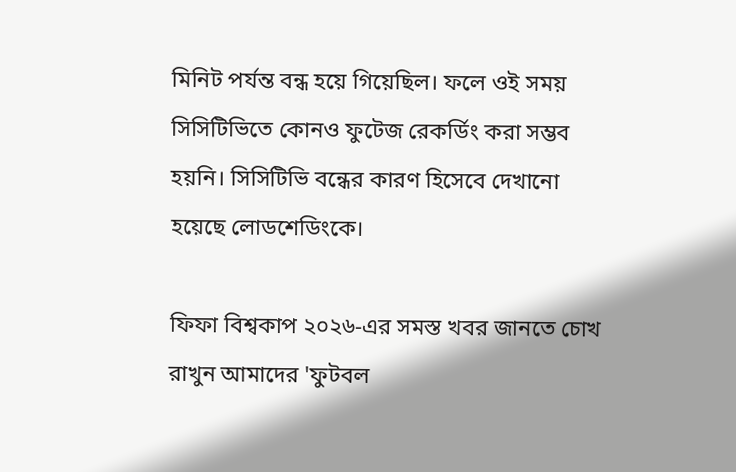মিনিট পর্যন্ত বন্ধ হয়ে গিয়েছিল। ফলে ওই সময় সিসিটিভিতে কোনও ফুটেজ রেকর্ডিং করা সম্ভব হয়নি। সিসিটিভি বন্ধের কারণ হিসেবে দেখানো হয়েছে লোডশেডিংকে।

ফিফা বিশ্বকাপ ২০২৬-এর সমস্ত খবর জানতে চোখ রাখুন আমাদের 'ফুটবল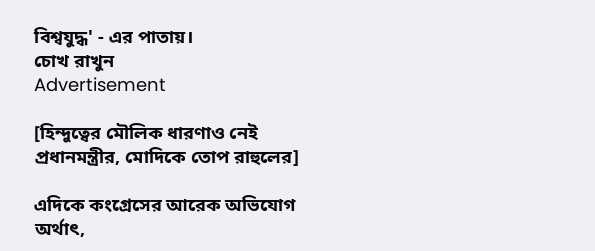বিশ্বযুদ্ধ' - এর পাতায়।
চোখ রাখুন
Advertisement

[হিন্দুত্বের মৌলিক ধারণাও নেই প্রধানমন্ত্রীর, মোদিকে তোপ রাহুলের]

এদিকে কংগ্রেসের আরেক অভিযোগ অর্থাৎ,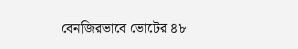বেনজিরভাবে ভোটের ৪৮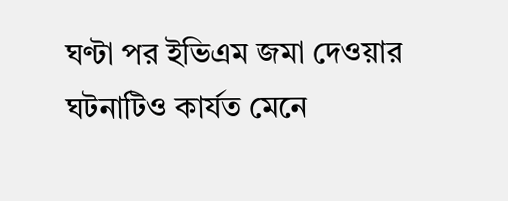ঘণ্টা পর ইভিএম জমা দেওয়ার ঘটনাটিও কার্যত মেনে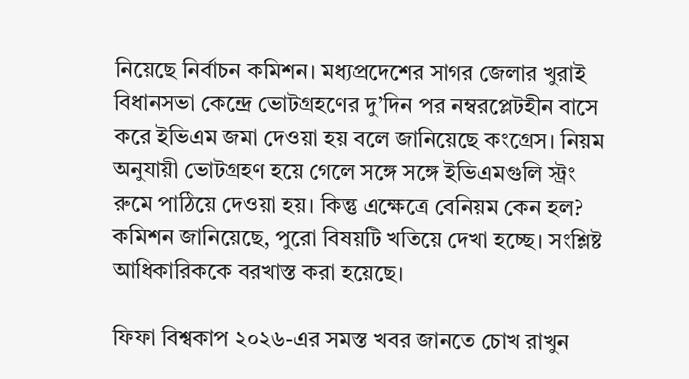নিয়েছে নির্বাচন কমিশন। মধ্যপ্রদেশের সাগর জেলার খুরাই বিধানসভা কেন্দ্রে ভোটগ্রহণের দু’দিন পর নম্বরপ্লেটহীন বাসে করে ইভিএম জমা দেওয়া হয় বলে জানিয়েছে কংগ্রেস। নিয়ম অনুযায়ী ভোটগ্রহণ হয়ে গেলে সঙ্গে সঙ্গে ইভিএমগুলি স্ট্রং রুমে পাঠিয়ে দেওয়া হয়। কিন্তু এক্ষেত্রে বেনিয়ম কেন হল? কমিশন জানিয়েছে, পুরো বিষয়টি খতিয়ে দেখা হচ্ছে। সংশ্লিষ্ট আধিকারিককে বরখাস্ত করা হয়েছে।

ফিফা বিশ্বকাপ ২০২৬-এর সমস্ত খবর জানতে চোখ রাখুন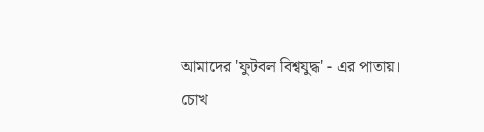আমাদের 'ফুটবল বিশ্বযুদ্ধ' - এর পাতায়।
চোখ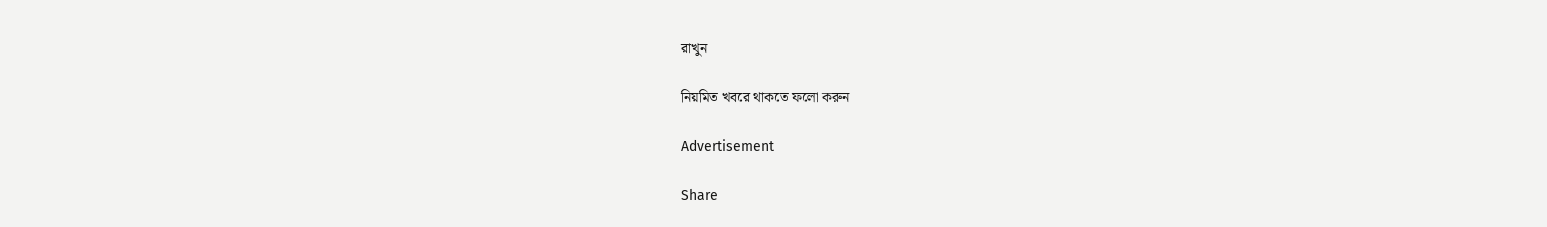রাখুন

নিয়মিত খবরে থাকতে ফলো করুন

Advertisement

Share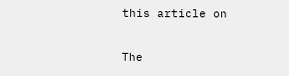this article on

The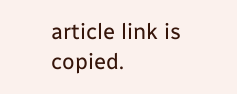article link is copied.